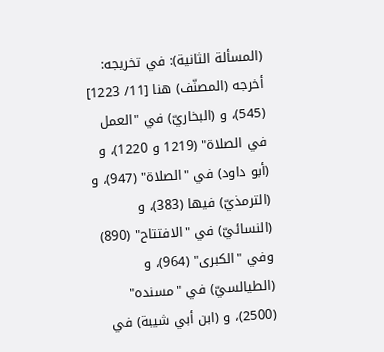(المسألة الثانية): في تخريجه:
أخرجه (المصنّف) هنا [11/ 1223] (545)، و (البخاريّ) في "العمل في الصلاة" (1219 و 1220)، و (أبو داود) في "الصلاة" (947)، و (الترمذيّ) فيها (383)، و (النسائيّ) في "الافتتاح" (890) وفي "الكبرى" (964)، و (الطيالسيّ) في "مسنده" (2500)، و (ابن أبي شيبة) في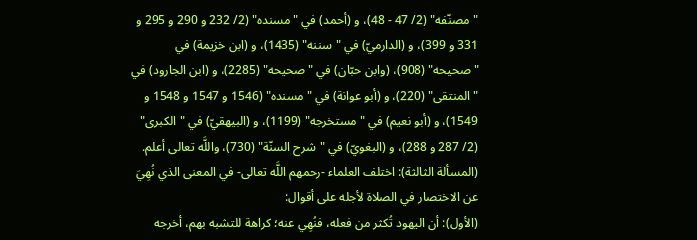"مصنّفه" (2/ 47 - 48)، و (أحمد) في "مسنده" (2/ 232 و 290 و 295 و 331 و 399)، و (الدارميّ) في "سننه" (1435)، و (ابن خزيمة) في "صحيحه" (908)، (وابن حبّان) في "صحيحه" (2285)، و (ابن الجارود) في "المنتقى" (220)، و (أبو عوانة) في "مسنده" (1546 و 1547 و 1548 و 1549)، و (أبو نعيم) في "مستخرجه" (1199)، و (البيهقيّ) في "الكبرى" (2/ 287 و 288)، و (البغويّ) في "شرح السنّة" (730)، واللَّه تعالى أعلم.
(المسألة الثالثة): اختلف العلماء -رحمهم اللَّه تعالى- في المعنى الذي نُهِيَ عن الاختصار في الصلاة لأجله على أقوال:
(الأول): أن اليهود تُكثر من فعله، فنُهِي عنه؛ كراهة للتشبه بهم، أخرجه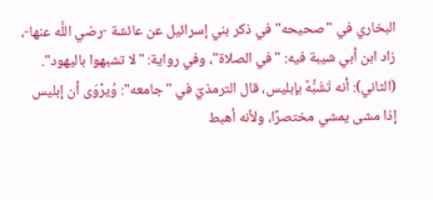البخاري في "صحيحه" في ذكر بني إسرائيل عن عائشة -رضي اللَّه عنها-، زاد ابن أبي شيبة فيه: "في الصلاة"، وفي رواية: "لا تشبهوا باليهود".
(الثاني): أنه تَشَبُّهٌ بإبليس، قال الترمذيّ في "جامعه": وُيرْوَى أن إبليس إذا مشى يمشي مختصرًا، ولأنه أهبط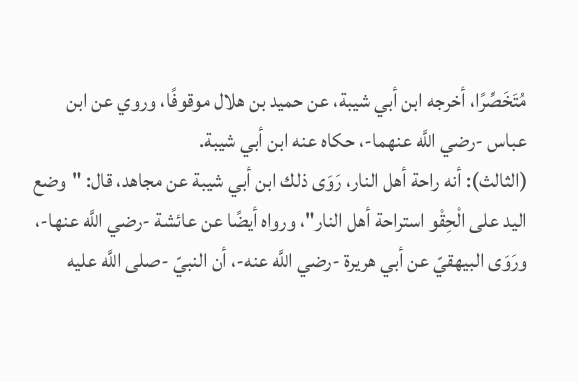مُتَخَصِّرًا، أخرجه ابن أبي شيبة، عن حميد بن هلال موقوفًا، وروي عن ابن عباس -رضي اللَّه عنهما-، حكاه عنه ابن أبي شيبة.
(الثالث): أنه راحة أهل النار، رَوَى ذلك ابن أبي شيبة عن مجاهد، قال: "وضع اليد على الْحِقْو استراحة أهل النار"، ورواه أيضًا عن عائشة -رضي اللَّه عنها-، ورَوَى البيهقيّ عن أبي هريرة -رضي اللَّه عنه-، أن النبيّ -صلى اللَّه عليه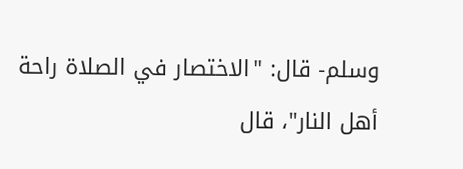وسلم- قال: "الاختصار في الصلاة راحة أهل النار"، قال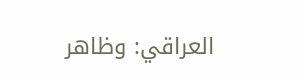العراقي: وظاهر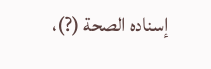إسناده الصحة (?)،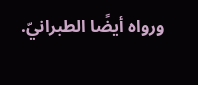ورواه أيضًا الطبرانيّ.